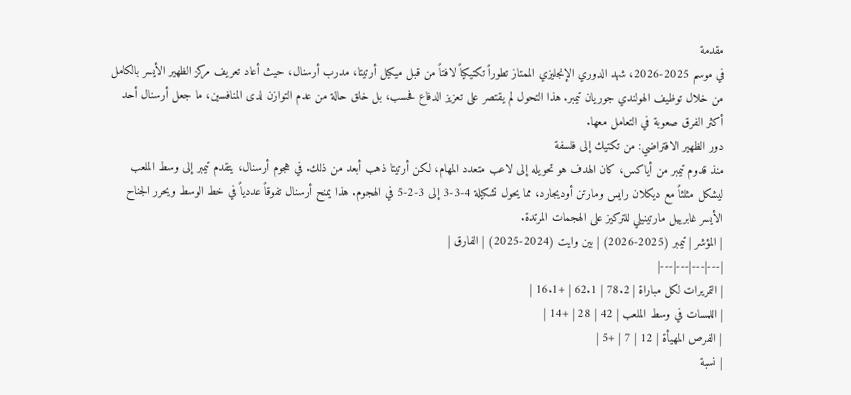مقدمة
في موسم 2025-2026، شهد الدوري الإنجليزي الممتاز تطوراً تكتيكياً لافتاً من قبل ميكيل أرتيتا، مدرب أرسنال، حيث أعاد تعريف مركز الظهير الأيسر بالكامل من خلال توظيف الهولندي جوريان تيمبر. هذا التحول لم يقتصر على تعزيز الدفاع فحسب، بل خلق حالة من عدم التوازن لدى المنافسين، ما جعل أرسنال أحد أكثر الفرق صعوبة في التعامل معها.
دور الظهير الافتراضي: من تكتيك إلى فلسفة
منذ قدوم تيمبر من أياكس، كان الهدف هو تحويله إلى لاعب متعدد المهام، لكن أرتيتا ذهب أبعد من ذلك. في هجوم أرسنال، يتقدم تيمبر إلى وسط الملعب ليشكل مثلثاً مع ديكلان رايس ومارتن أوديجارد، مما يحول تشكيلة 4-3-3 إلى 3-2-5 في الهجوم. هذا يمنح أرسنال تفوقاً عددياً في خط الوسط ويحرر الجناح الأيسر غابرييل مارتينيلي للتركيز على الهجمات المرتدة.
| المؤشر | تيمبر (2025-2026) | بين وايت (2024-2025) | الفارق |
|---|---|---|---|
| التمريرات لكل مباراة | 78.2 | 62.1 | +16.1 |
| اللمسات في وسط الملعب | 42 | 28 | +14 |
| الفرص المهيأة | 12 | 7 | +5 |
| نسبة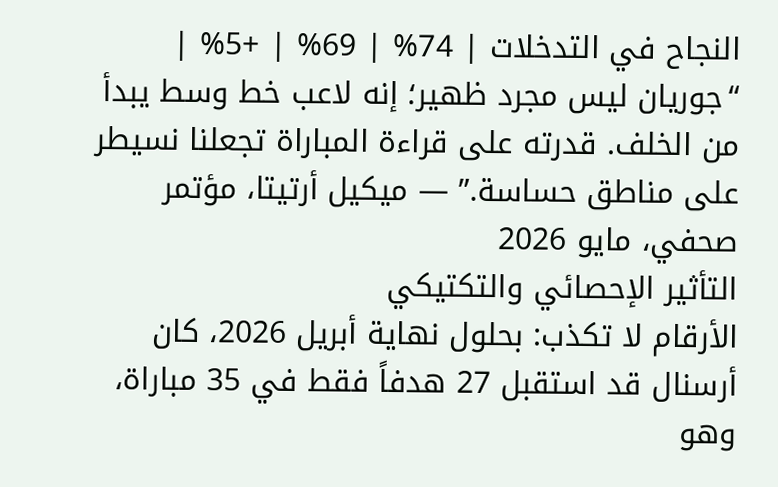النجاح في التدخلات | 74% | 69% | +5% |
“جوريان ليس مجرد ظهير؛ إنه لاعب خط وسط يبدأ من الخلف. قدرته على قراءة المباراة تجعلنا نسيطر على مناطق حساسة.” — ميكيل أرتيتا، مؤتمر صحفي، مايو 2026
التأثير الإحصائي والتكتيكي
الأرقام لا تكذب: بحلول نهاية أبريل 2026، كان أرسنال قد استقبل 27 هدفاً فقط في 35 مباراة، وهو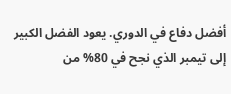أفضل دفاع في الدوري. يعود الفضل الكبير إلى تيمبر الذي نجح في 80% من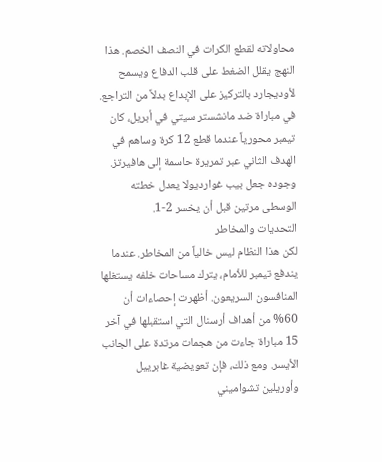محاولاته لقطع الكرات في النصف الخصم. هذا النهج يقلل الضغط على قلب الدفاع ويسمح لأوديجارد بالتركيز على الإبداع بدلاً من التراجع.
في مباراة ضد مانشستر سيتي في أبريل، كان تيمبر محورياً عندما قطع 12 كرة وساهم في الهدف الثاني عبر تمريرة حاسمة إلى هافيرتز. وجوده جعل بيب غوارديولا يعدل خطته الوسطى مرتين قبل أن يخسر 2-1.
التحديات والمخاطر
لكن هذا النظام ليس خالياً من المخاطر. عندما يندفع تيمبر للأمام، يترك مساحات خلفه يستغلها المنافسون السريعون. أظهرت إحصاءات أن 60% من أهداف أرسنال التي استقبلها في آخر 15 مباراة جاءت من هجمات مرتدة على الجانب الأيسر. ومع ذلك، فإن تعويضية غابرييل وأوريلين تشواميني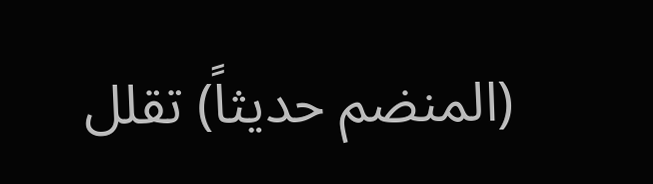(المنضم حديثاً) تقلل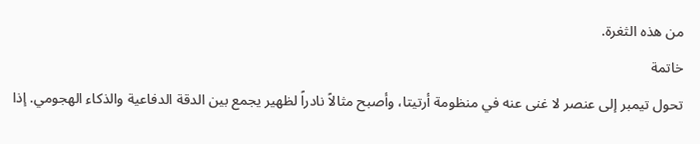من هذه الثغرة.
خاتمة
تحول تيمبر إلى عنصر لا غنى عنه في منظومة أرتيتا، وأصبح مثالاً نادراً لظهير يجمع بين الدقة الدفاعية والذكاء الهجومي. إذا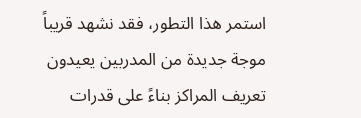استمر هذا التطور، فقد نشهد قريباً موجة جديدة من المدربين يعيدون تعريف المراكز بناءً على قدرات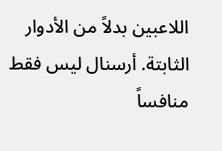اللاعبين بدلاً من الأدوار الثابتة. أرسنال ليس فقط منافساً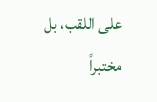على اللقب، بل مختبراً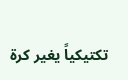تكتيكياً يغير كرة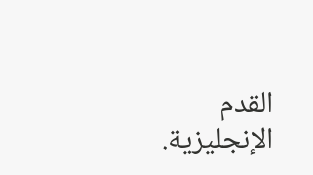القدم الإنجليزية.